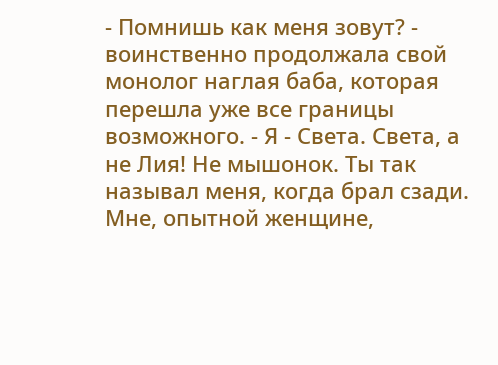- Помнишь как меня зовут? - воинственно продолжала свой монолог наглая баба, которая перешла уже все границы возможного. - Я - Света. Света, а не Лия! Не мышонок. Ты так называл меня, когда брал сзади. Мне, опытной женщине,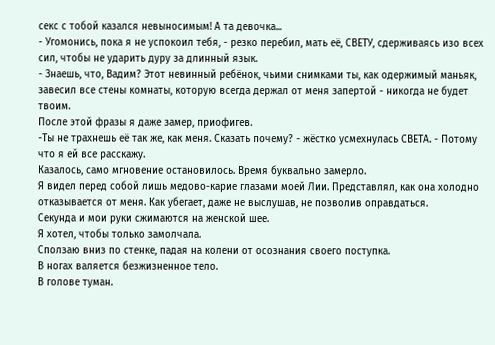секс с тобой казался невыносимым! А та девочка...
- Угомонись, пока я не успокоил тебя, - резко перебил, мать её, СВЕТУ, сдерживаясь изо всех сил, чтобы не ударить дуру за длинный язык.
- Знаешь, что, Вадим? Этот невинный ребёнок, чьими снимками ты, как одержимый маньяк, завесил все стены комнаты, которую всегда держал от меня запертой - никогда не будет твоим.
После этой фразы я даже замер, приофигев.
-Ты не трахнешь её так же, как меня. Сказать почему? - жёстко усмехнулась СВЕТА. - Потому что я ей все расскажу.
Казалось, само мгновение остановилось. Время буквально замерло.
Я видел перед собой лишь медово-карие глазами моей Лии. Представлял, как она холодно отказывается от меня. Как убегает, даже не выслушав, не позволив оправдаться.
Секунда и мои руки сжимаются на женской шее.
Я хотел, чтобы только замолчала.
Сползаю вниз по стенке, падая на колени от осознания своего поступка.
В ногах валяется безжизненное тело.
В голове туман.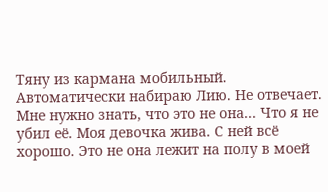Тяну из кармана мобильный. Автоматически набираю Лию. Не отвечает. Мне нужно знать, что это не она... Что я не убил её. Моя девочка жива. С ней всё хорошо. Это не она лежит на полу в моей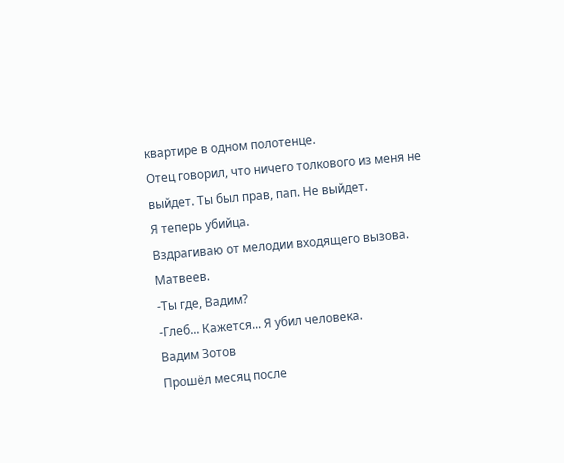квартире в одном полотенце.
Отец говорил, что ничего толкового из меня не выйдет. Ты был прав, пап. Не выйдет.
Я теперь убийца.
Вздрагиваю от мелодии входящего вызова.
Матвеев.
-Ты где, Вадим?
-Глеб... Кажется... Я убил человека.
Вадим Зотов
Прошёл месяц после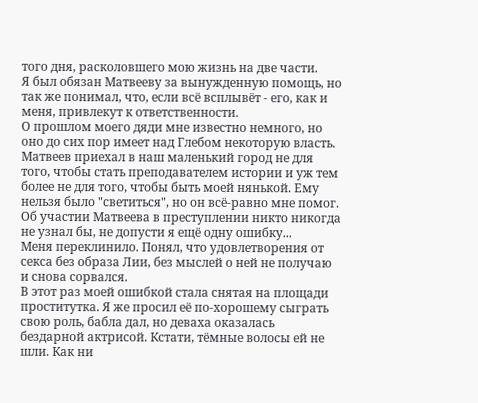того дня, расколовшего мою жизнь на две части.
Я был обязан Матвееву за вынужденную помощь, но так же понимал, что, если всё всплывёт - его, как и меня, привлекут к ответственности.
О прошлом моего дяди мне известно немного, но оно до сих пор имеет над Глебом некоторую власть. Матвеев приехал в наш маленький город не для того, чтобы стать преподавателем истории и уж тем более не для того, чтобы быть моей нянькой. Ему нельзя было "светиться", но он всё-равно мне помог.
Об участии Матвеева в преступлении никто никогда не узнал бы, не допусти я ещё одну ошибку...
Меня переклинило. Понял, что удовлетворения от секса без образа Лии, без мыслей о ней не получаю и снова сорвался.
В этот раз моей ошибкой стала снятая на площади проститутка. Я же просил её по-хорошему сыграть свою роль, бабла дал, но деваха оказалась бездарной актрисой. Кстати, тёмные волосы ей не шли. Как ни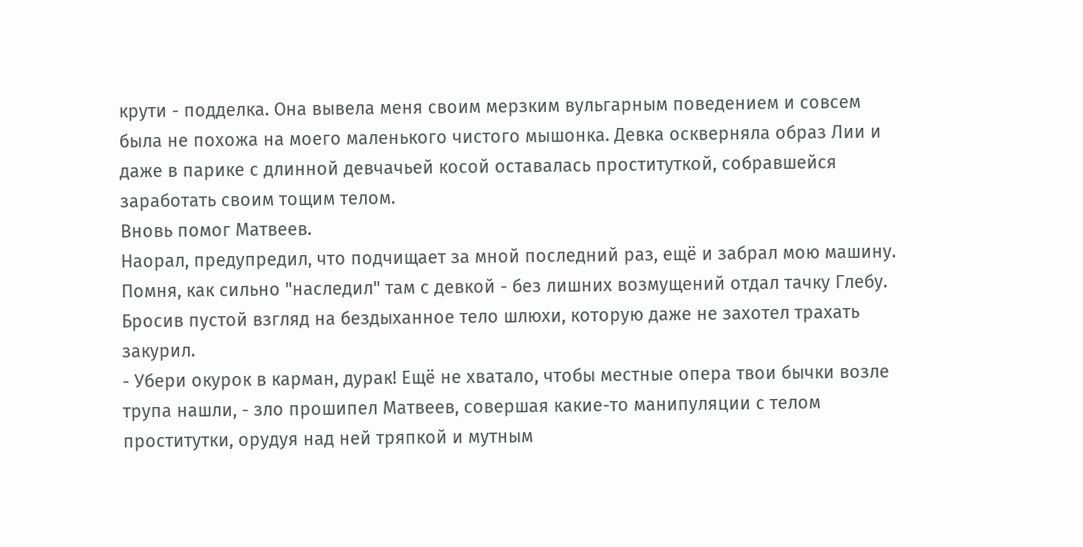крути - подделка. Она вывела меня своим мерзким вульгарным поведением и совсем была не похожа на моего маленького чистого мышонка. Девка оскверняла образ Лии и даже в парике с длинной девчачьей косой оставалась проституткой, собравшейся заработать своим тощим телом.
Вновь помог Матвеев.
Наорал, предупредил, что подчищает за мной последний раз, ещё и забрал мою машину.
Помня, как сильно "наследил" там с девкой - без лишних возмущений отдал тачку Глебу.
Бросив пустой взгляд на бездыханное тело шлюхи, которую даже не захотел трахать закурил.
- Убери окурок в карман, дурак! Ещё не хватало, чтобы местные опера твои бычки возле трупа нашли, - зло прошипел Матвеев, совершая какие-то манипуляции с телом проститутки, орудуя над ней тряпкой и мутным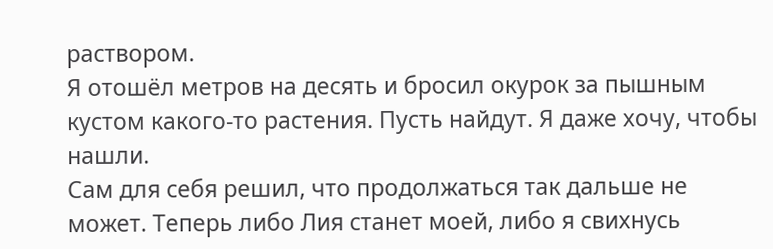раствором.
Я отошёл метров на десять и бросил окурок за пышным кустом какого-то растения. Пусть найдут. Я даже хочу, чтобы нашли.
Сам для себя решил, что продолжаться так дальше не может. Теперь либо Лия станет моей, либо я свихнусь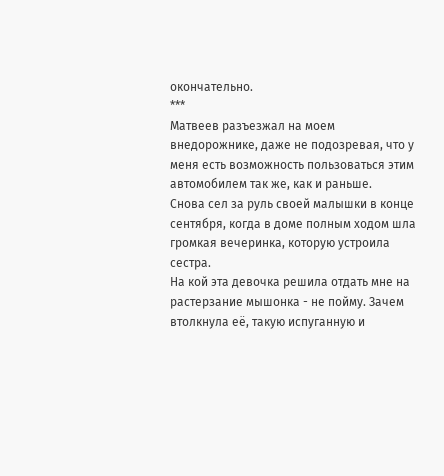окончательно.
***
Матвеев разъезжал на моем внедорожнике, даже не подозревая, что у меня есть возможность пользоваться этим автомобилем так же, как и раньше.
Снова сел за руль своей малышки в конце сентября, когда в доме полным ходом шла громкая вечеринка, которую устроила сестра.
На кой эта девочка решила отдать мне на растерзание мышонка - не пойму. Зачем втолкнула её, такую испуганную и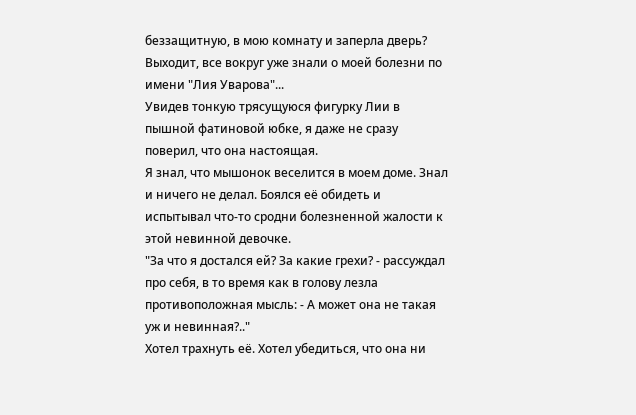беззащитную, в мою комнату и заперла дверь?
Выходит, все вокруг уже знали о моей болезни по имени "Лия Уварова"...
Увидев тонкую трясущуюся фигурку Лии в пышной фатиновой юбке, я даже не сразу поверил, что она настоящая.
Я знал, что мышонок веселится в моем доме. Знал и ничего не делал. Боялся её обидеть и испытывал что-то сродни болезненной жалости к этой невинной девочке.
"За что я достался ей? За какие грехи? - рассуждал про себя, в то время как в голову лезла противоположная мысль: - А может она не такая уж и невинная?.."
Хотел трахнуть её. Хотел убедиться, что она ни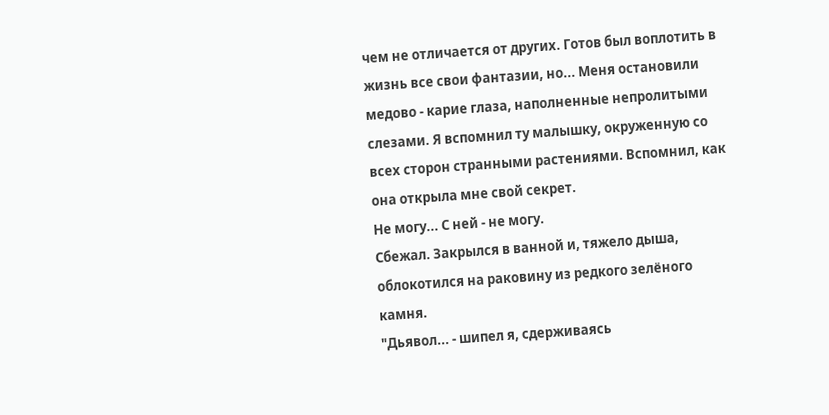чем не отличается от других. Готов был воплотить в жизнь все свои фантазии, но... Меня остановили медово - карие глаза, наполненные непролитыми слезами. Я вспомнил ту малышку, окруженную со всех сторон странными растениями. Вспомнил, как она открыла мне свой секрет.
Не могу... С ней - не могу.
Сбежал. Закрылся в ванной и, тяжело дыша, облокотился на раковину из редкого зелёного камня.
"Дьявол... - шипел я, сдерживаясь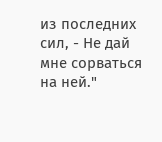из последних сил, - Не дай мне сорваться на ней."